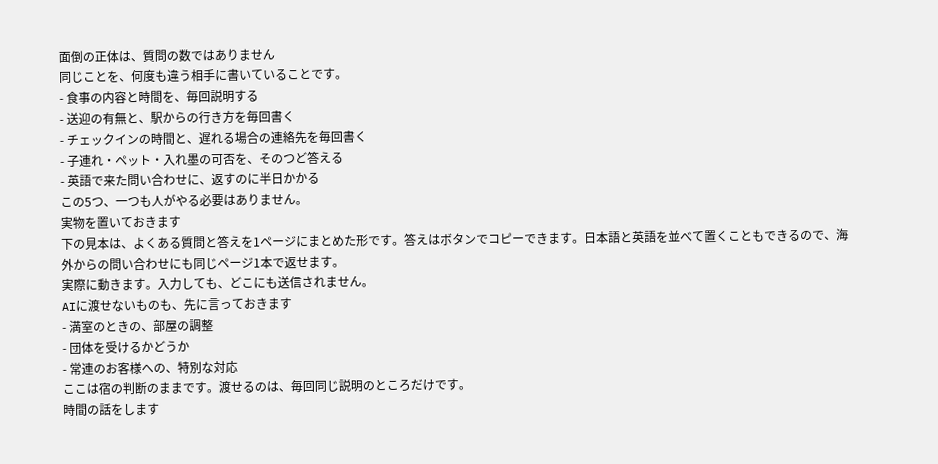面倒の正体は、質問の数ではありません
同じことを、何度も違う相手に書いていることです。
- 食事の内容と時間を、毎回説明する
- 送迎の有無と、駅からの行き方を毎回書く
- チェックインの時間と、遅れる場合の連絡先を毎回書く
- 子連れ・ペット・入れ墨の可否を、そのつど答える
- 英語で来た問い合わせに、返すのに半日かかる
この5つ、一つも人がやる必要はありません。
実物を置いておきます
下の見本は、よくある質問と答えを1ページにまとめた形です。答えはボタンでコピーできます。日本語と英語を並べて置くこともできるので、海外からの問い合わせにも同じページ1本で返せます。
実際に動きます。入力しても、どこにも送信されません。
AIに渡せないものも、先に言っておきます
- 満室のときの、部屋の調整
- 団体を受けるかどうか
- 常連のお客様への、特別な対応
ここは宿の判断のままです。渡せるのは、毎回同じ説明のところだけです。
時間の話をします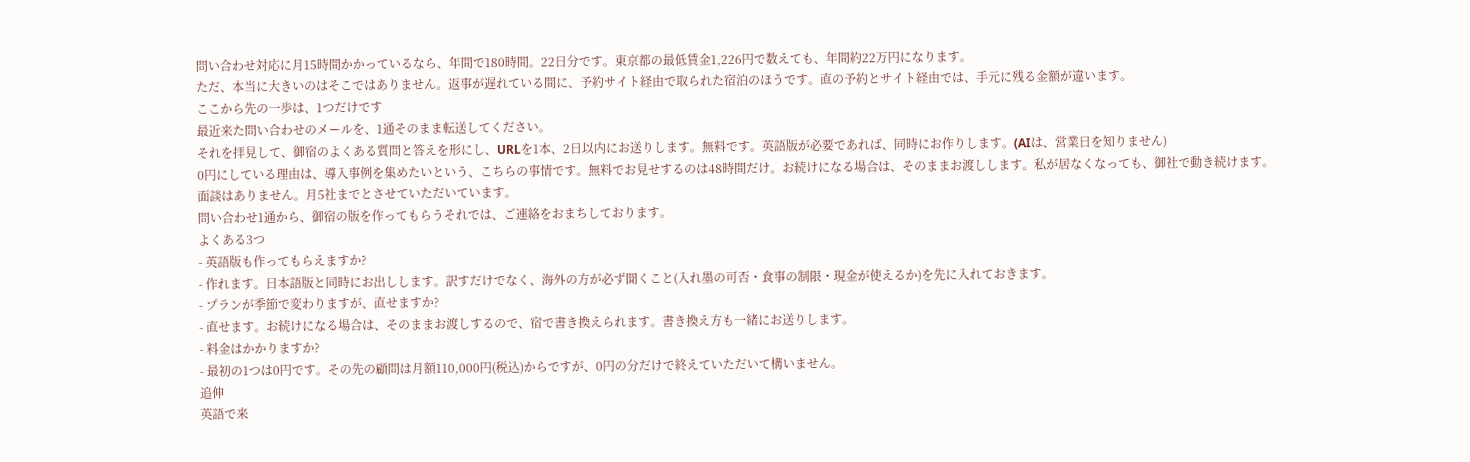問い合わせ対応に月15時間かかっているなら、年間で180時間。22日分です。東京都の最低賃金1,226円で数えても、年間約22万円になります。
ただ、本当に大きいのはそこではありません。返事が遅れている間に、予約サイト経由で取られた宿泊のほうです。直の予約とサイト経由では、手元に残る金額が違います。
ここから先の一歩は、1つだけです
最近来た問い合わせのメールを、1通そのまま転送してください。
それを拝見して、御宿のよくある質問と答えを形にし、URLを1本、2日以内にお送りします。無料です。英語版が必要であれば、同時にお作りします。(AIは、営業日を知りません)
0円にしている理由は、導入事例を集めたいという、こちらの事情です。無料でお見せするのは48時間だけ。お続けになる場合は、そのままお渡しします。私が居なくなっても、御社で動き続けます。
面談はありません。月5社までとさせていただいています。
問い合わせ1通から、御宿の版を作ってもらうそれでは、ご連絡をおまちしております。
よくある3つ
- 英語版も作ってもらえますか?
- 作れます。日本語版と同時にお出しします。訳すだけでなく、海外の方が必ず聞くこと(入れ墨の可否・食事の制限・現金が使えるか)を先に入れておきます。
- プランが季節で変わりますが、直せますか?
- 直せます。お続けになる場合は、そのままお渡しするので、宿で書き換えられます。書き換え方も一緒にお送りします。
- 料金はかかりますか?
- 最初の1つは0円です。その先の顧問は月額110,000円(税込)からですが、0円の分だけで終えていただいて構いません。
追伸
英語で来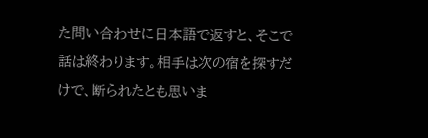た問い合わせに日本語で返すと、そこで話は終わります。相手は次の宿を探すだけで、断られたとも思いま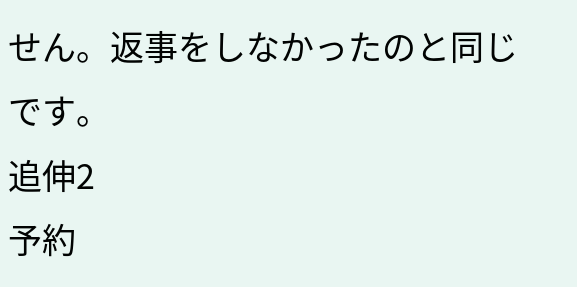せん。返事をしなかったのと同じです。
追伸2
予約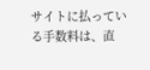サイトに払っている手数料は、直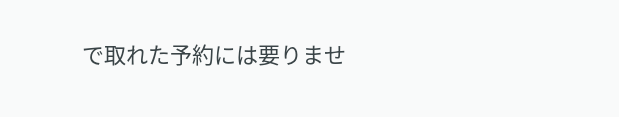で取れた予約には要りませ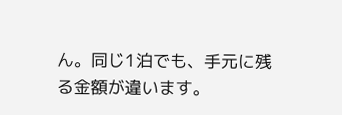ん。同じ1泊でも、手元に残る金額が違います。